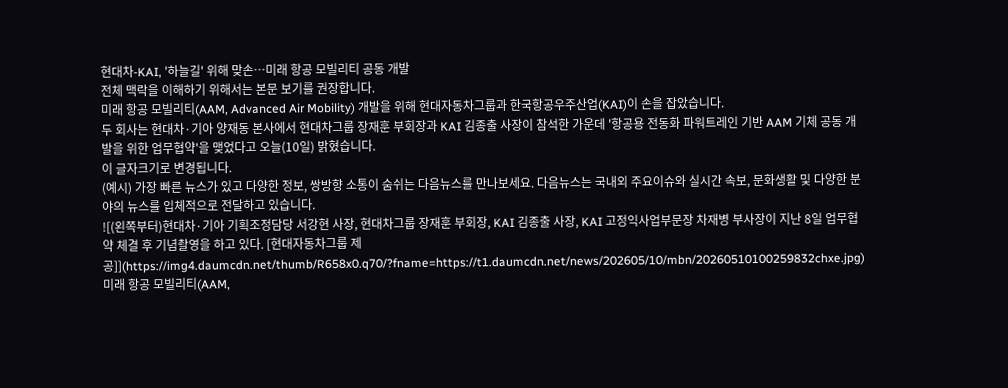현대차-KAI, '하늘길' 위해 맞손…미래 항공 모빌리티 공동 개발
전체 맥락을 이해하기 위해서는 본문 보기를 권장합니다.
미래 항공 모빌리티(AAM, Advanced Air Mobility) 개발을 위해 현대자동차그룹과 한국항공우주산업(KAI)이 손을 잡았습니다.
두 회사는 현대차·기아 양재동 본사에서 현대차그룹 장재훈 부회장과 KAI 김종출 사장이 참석한 가운데 '항공용 전동화 파워트레인 기반 AAM 기체 공동 개발을 위한 업무협약'을 맺었다고 오늘(10일) 밝혔습니다.
이 글자크기로 변경됩니다.
(예시) 가장 빠른 뉴스가 있고 다양한 정보, 쌍방향 소통이 숨쉬는 다음뉴스를 만나보세요. 다음뉴스는 국내외 주요이슈와 실시간 속보, 문화생활 및 다양한 분야의 뉴스를 입체적으로 전달하고 있습니다.
![(왼쪽부터)현대차·기아 기획조정담당 서강현 사장, 현대차그룹 장재훈 부회장, KAI 김종출 사장, KAI 고정익사업부문장 차재병 부사장이 지난 8일 업무협약 체결 후 기념촬영을 하고 있다. [현대자동차그룹 제공]](https://img4.daumcdn.net/thumb/R658x0.q70/?fname=https://t1.daumcdn.net/news/202605/10/mbn/20260510100259832chxe.jpg)
미래 항공 모빌리티(AAM,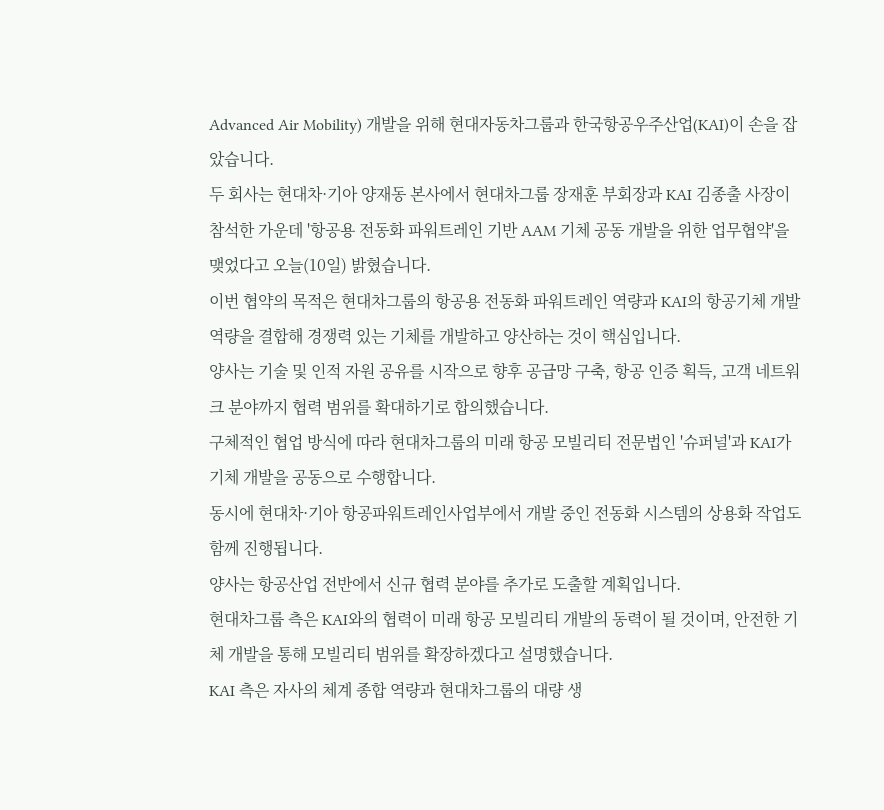Advanced Air Mobility) 개발을 위해 현대자동차그룹과 한국항공우주산업(KAI)이 손을 잡았습니다.
두 회사는 현대차·기아 양재동 본사에서 현대차그룹 장재훈 부회장과 KAI 김종출 사장이 참석한 가운데 '항공용 전동화 파워트레인 기반 AAM 기체 공동 개발을 위한 업무협약'을 맺었다고 오늘(10일) 밝혔습니다.
이번 협약의 목적은 현대차그룹의 항공용 전동화 파워트레인 역량과 KAI의 항공기체 개발 역량을 결합해 경쟁력 있는 기체를 개발하고 양산하는 것이 핵심입니다.
양사는 기술 및 인적 자원 공유를 시작으로 향후 공급망 구축, 항공 인증 획득, 고객 네트워크 분야까지 협력 범위를 확대하기로 합의했습니다.
구체적인 협업 방식에 따라 현대차그룹의 미래 항공 모빌리티 전문법인 '슈퍼널'과 KAI가 기체 개발을 공동으로 수행합니다.
동시에 현대차·기아 항공파워트레인사업부에서 개발 중인 전동화 시스템의 상용화 작업도 함께 진행됩니다.
양사는 항공산업 전반에서 신규 협력 분야를 추가로 도출할 계획입니다.
현대차그룹 측은 KAI와의 협력이 미래 항공 모빌리티 개발의 동력이 될 것이며, 안전한 기체 개발을 통해 모빌리티 범위를 확장하겠다고 설명했습니다.
KAI 측은 자사의 체계 종합 역량과 현대차그룹의 대량 생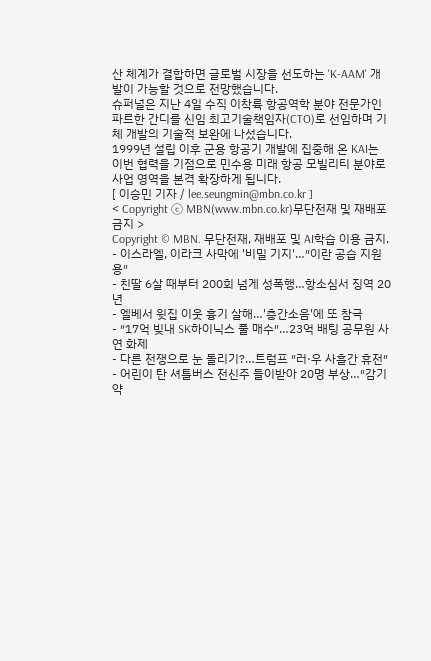산 체계가 결합하면 글로벌 시장을 선도하는 'K-AAM' 개발이 가능할 것으로 전망했습니다.
슈퍼널은 지난 4일 수직 이착륙 항공역학 분야 전문가인 파르한 간디를 신임 최고기술책임자(CTO)로 선임하며 기체 개발의 기술적 보완에 나섰습니다.
1999년 설립 이후 군용 항공기 개발에 집중해 온 KAI는 이번 협력을 기점으로 민수용 미래 항공 모빌리티 분야로 사업 영역을 본격 확장하게 됩니다.
[ 이승민 기자 / lee.seungmin@mbn.co.kr ]
< Copyright ⓒ MBN(www.mbn.co.kr)무단전재 및 재배포 금지 >
Copyright © MBN. 무단전재, 재배포 및 AI학습 이용 금지.
- 이스라엘, 이라크 사막에 '비밀 기지'…″이란 공습 지원용″
- 친딸 6살 때부터 200회 넘게 성폭행…항소심서 징역 20년
- 엘베서 윗집 이웃 흉기 살해…'층간소음'에 또 참극
- ″17억 빚내 SK하이닉스 풀 매수″…23억 배팅 공무원 사연 화제
- 다른 전쟁으로 눈 돌리기?…트럼프 ″러·우 사흘간 휴전″
- 어린이 탄 셔틀버스 전신주 들이받아 20명 부상…″감기약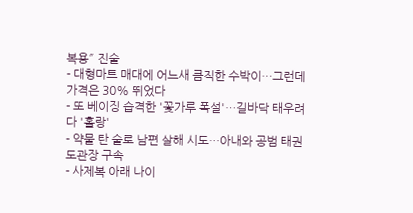복용″ 진술
- 대형마트 매대에 어느새 큼직한 수박이…그런데 가격은 30% 뛰었다
- 또 베이징 습격한 '꽃가루 폭설'…길바닥 태우려다 '홀랑'
- 약물 탄 술로 남편 살해 시도…아내와 공범 태권도관장 구속
- 사제복 아래 나이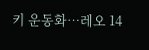키 운동화…레오 14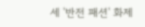세 '반전 패션' 화제